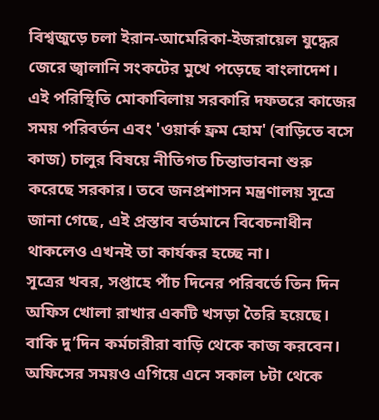বিশ্বজুড়ে চলা ইরান-আমেরিকা-ইজরায়েল যুদ্ধের জেরে জ্বালানি সংকটের মুখে পড়েছে বাংলাদেশ। এই পরিস্থিতি মোকাবিলায় সরকারি দফতরে কাজের সময় পরিবর্তন এবং 'ওয়ার্ক ফ্রম হোম' (বাড়িতে বসে কাজ) চালুর বিষয়ে নীতিগত চিন্তাভাবনা শুরু করেছে সরকার। তবে জনপ্রশাসন মন্ত্রণালয় সূত্রে জানা গেছে, এই প্রস্তাব বর্তমানে বিবেচনাধীন থাকলেও এখনই তা কার্যকর হচ্ছে না।
সূত্রের খবর, সপ্তাহে পাঁচ দিনের পরিবর্তে তিন দিন অফিস খোলা রাখার একটি খসড়া তৈরি হয়েছে। বাকি দু’দিন কর্মচারীরা বাড়ি থেকে কাজ করবেন। অফিসের সময়ও এগিয়ে এনে সকাল ৮টা থেকে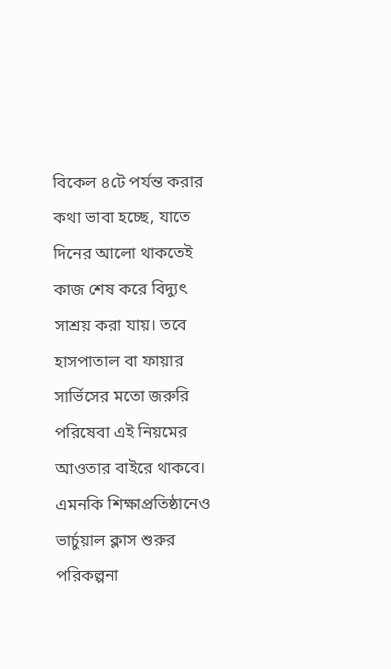বিকেল ৪টে পর্যন্ত করার কথা ভাবা হচ্ছে, যাতে দিনের আলো থাকতেই কাজ শেষ করে বিদ্যুৎ সাশ্রয় করা যায়। তবে হাসপাতাল বা ফায়ার সার্ভিসের মতো জরুরি পরিষেবা এই নিয়মের আওতার বাইরে থাকবে। এমনকি শিক্ষাপ্রতিষ্ঠানেও ভার্চুয়াল ক্লাস শুরুর পরিকল্পনা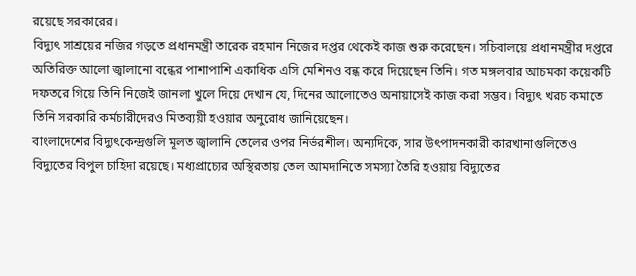রয়েছে সরকারের।
বিদ্যুৎ সাশ্রয়ের নজির গড়তে প্রধানমন্ত্রী তারেক রহমান নিজের দপ্তর থেকেই কাজ শুরু করেছেন। সচিবালয়ে প্রধানমন্ত্রীর দপ্তরে অতিরিক্ত আলো জ্বালানো বন্ধের পাশাপাশি একাধিক এসি মেশিনও বন্ধ করে দিয়েছেন তিনি। গত মঙ্গলবার আচমকা কয়েকটি দফতরে গিয়ে তিনি নিজেই জানলা খুলে দিয়ে দেখান যে, দিনের আলোতেও অনায়াসেই কাজ করা সম্ভব। বিদ্যুৎ খরচ কমাতে তিনি সরকারি কর্মচারীদেরও মিতব্যয়ী হওয়ার অনুরোধ জানিয়েছেন।
বাংলাদেশের বিদ্যুৎকেন্দ্রগুলি মূলত জ্বালানি তেলের ওপর নির্ভরশীল। অন্যদিকে, সার উৎপাদনকারী কারখানাগুলিতেও বিদ্যুতের বিপুল চাহিদা রয়েছে। মধ্যপ্রাচ্যের অস্থিরতায় তেল আমদানিতে সমস্যা তৈরি হওয়ায় বিদ্যুতের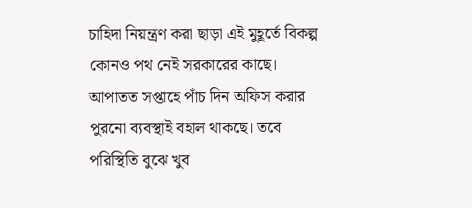চাহিদা নিয়ন্ত্রণ করা ছাড়া এই মুহূর্তে বিকল্প কোনও পথ নেই সরকারের কাছে।
আপাতত সপ্তাহে পাঁচ দিন অফিস করার পুরনো ব্যবস্থাই বহাল থাকছে। তবে পরিস্থিতি বুঝে খুব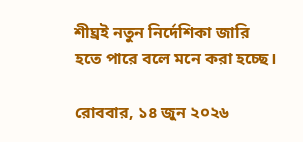শীঘ্রই নতুন নির্দেশিকা জারি হতে পারে বলে মনে করা হচ্ছে।

রোববার, ১৪ জুন ২০২৬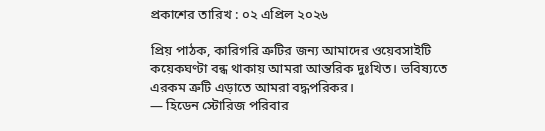প্রকাশের তারিখ : ০২ এপ্রিল ২০২৬

প্রিয় পাঠক, কারিগরি ত্রুটির জন্য আমাদের ওয়েবসাইটি কয়েকঘণ্টা বন্ধ থাকায় আমরা আন্তরিক দুঃখিত। ভবিষ্যতে এরকম ত্রুটি এড়াতে আমরা বদ্ধপরিকর।
— হিডেন স্টোরিজ পরিবার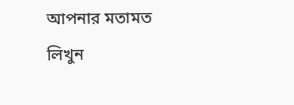আপনার মতামত লিখুন